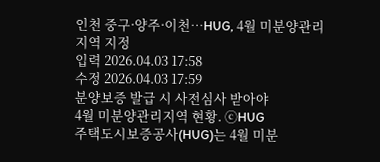인천 중구·양주·이천…HUG, 4월 미분양관리지역 지정
입력 2026.04.03 17:58
수정 2026.04.03 17:59
분양보증 발급 시 사전심사 받아야
4월 미분양관리지역 현황. ⓒHUG
주택도시보증공사(HUG)는 4월 미분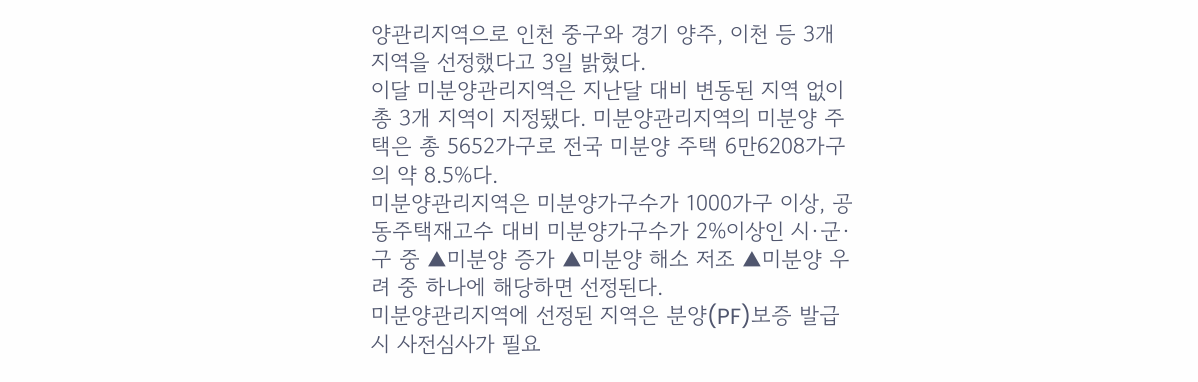양관리지역으로 인천 중구와 경기 양주, 이천 등 3개 지역을 선정했다고 3일 밝혔다.
이달 미분양관리지역은 지난달 대비 변동된 지역 없이 총 3개 지역이 지정됐다. 미분양관리지역의 미분양 주택은 총 5652가구로 전국 미분양 주택 6만6208가구의 약 8.5%다.
미분양관리지역은 미분양가구수가 1000가구 이상, 공동주택재고수 대비 미분양가구수가 2%이상인 시·군·구 중 ▲미분양 증가 ▲미분양 해소 저조 ▲미분양 우려 중 하나에 해당하면 선정된다.
미분양관리지역에 선정된 지역은 분양(PF)보증 발급 시 사전심사가 필요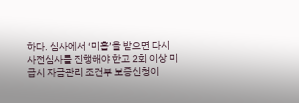하다. 심사에서 ‘미흡’을 받으면 다시 사전심사를 진행해야 한고 2회 이상 미급시 자금관리 조건부 보증신청이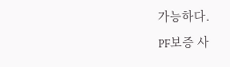가능하다.
PF보증 사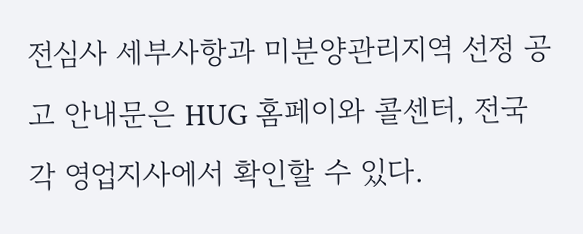전심사 세부사항과 미분양관리지역 선정 공고 안내문은 HUG 홈페이와 콜센터, 전국 각 영업지사에서 확인할 수 있다.